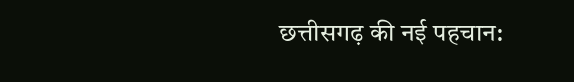छत्तीसगढ़ की नई पहचान: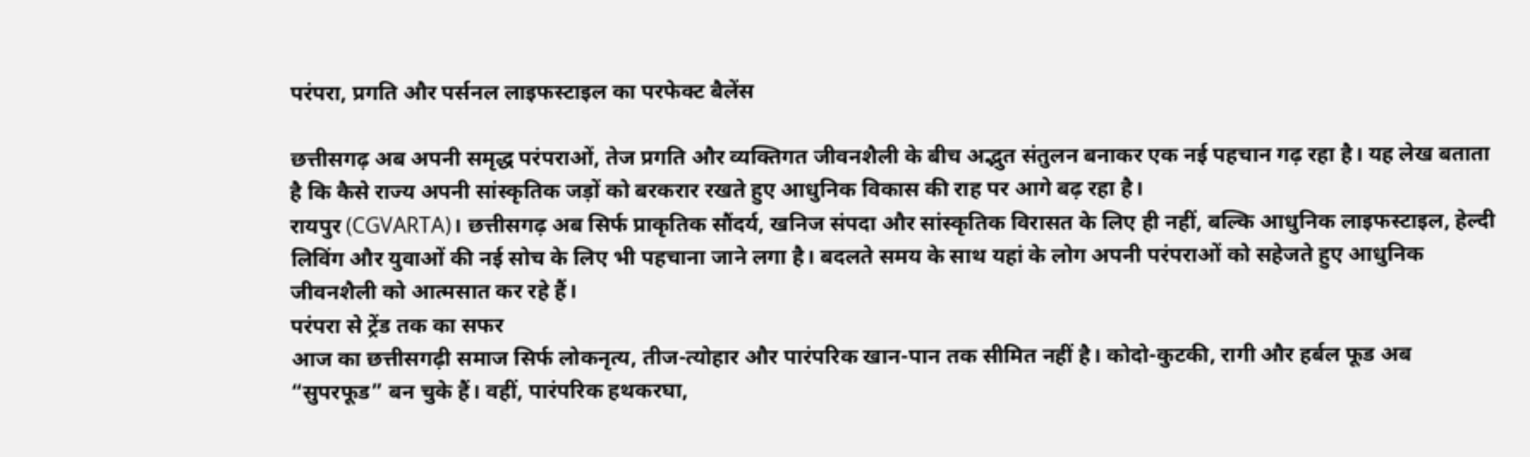परंपरा, प्रगति और पर्सनल लाइफस्टाइल का परफेक्ट बैलेंस

छत्तीसगढ़ अब अपनी समृद्ध परंपराओं, तेज प्रगति और व्यक्तिगत जीवनशैली के बीच अद्भुत संतुलन बनाकर एक नई पहचान गढ़ रहा है। यह लेख बताता है कि कैसे राज्य अपनी सांस्कृतिक जड़ों को बरकरार रखते हुए आधुनिक विकास की राह पर आगे बढ़ रहा है।
रायपुर (CGVARTA)। छत्तीसगढ़ अब सिर्फ प्राकृतिक सौंदर्य, खनिज संपदा और सांस्कृतिक विरासत के लिए ही नहीं, बल्कि आधुनिक लाइफस्टाइल, हेल्दी लिविंग और युवाओं की नई सोच के लिए भी पहचाना जाने लगा है। बदलते समय के साथ यहां के लोग अपनी परंपराओं को सहेजते हुए आधुनिक जीवनशैली को आत्मसात कर रहे हैं।
परंपरा से ट्रेंड तक का सफर
आज का छत्तीसगढ़ी समाज सिर्फ लोकनृत्य, तीज-त्योहार और पारंपरिक खान-पान तक सीमित नहीं है। कोदो-कुटकी, रागी और हर्बल फूड अब “सुपरफूड” बन चुके हैं। वहीं, पारंपरिक हथकरघा,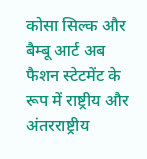कोसा सिल्क और बैम्बू आर्ट अब फैशन स्टेटमेंट के रूप में राष्ट्रीय और अंतरराष्ट्रीय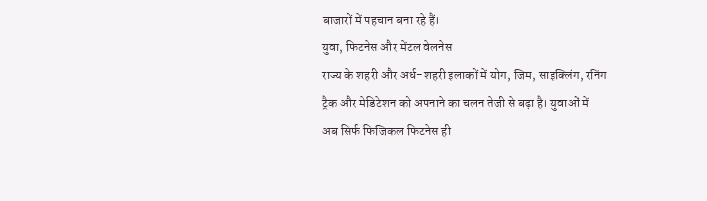बाजारों में पहचान बना रहे हैं।
युवा, फिटनेस और मेंटल वेलनेस
राज्य के शहरी और अर्ध-शहरी इलाकों में योग, जिम, साइक्लिंग, रनिंग ट्रैक और मेडिटेशन को अपनाने का चलन तेजी से बढ़ा है। युवाओं में अब सिर्फ फिजिकल फिटनेस ही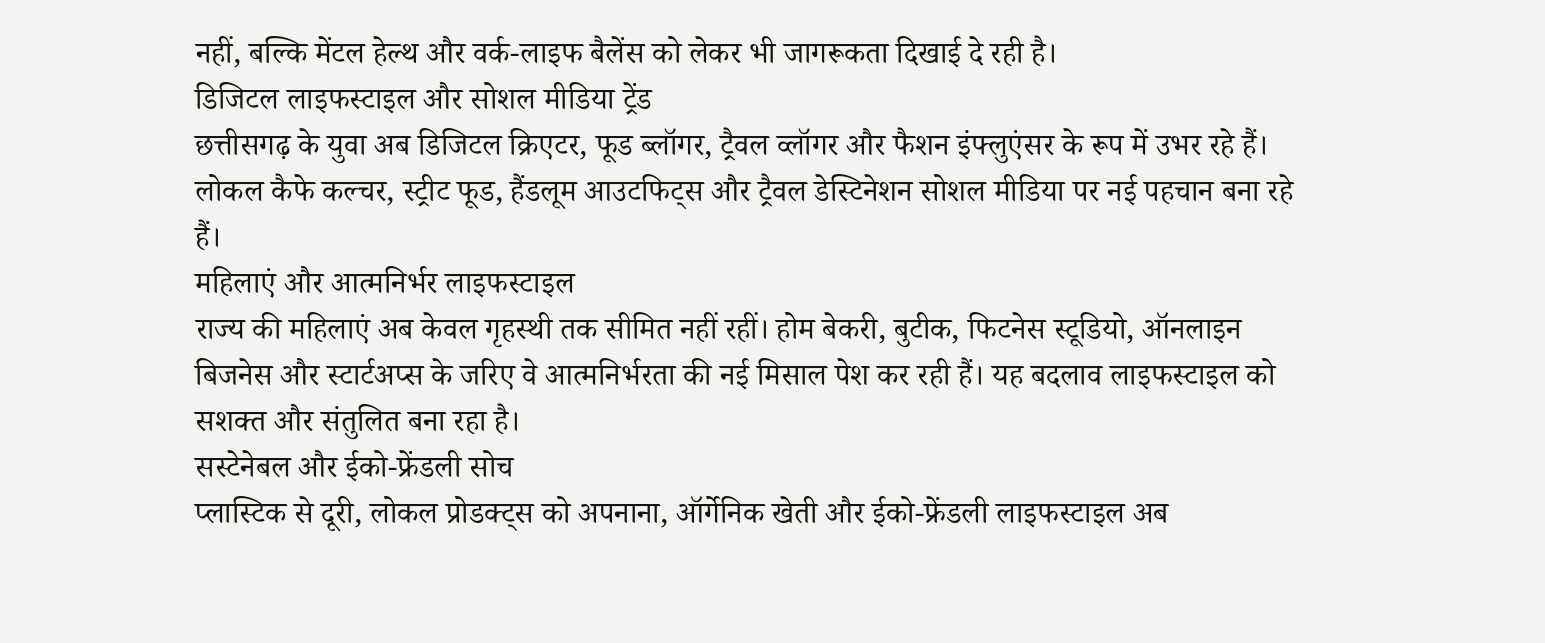नहीं, बल्कि मेंटल हेल्थ और वर्क-लाइफ बैलेंस को लेकर भी जागरूकता दिखाई दे रही है।
डिजिटल लाइफस्टाइल और सोशल मीडिया ट्रेंड
छत्तीसगढ़ के युवा अब डिजिटल क्रिएटर, फूड ब्लॉगर, ट्रैवल व्लॉगर और फैशन इंफ्लुएंसर के रूप में उभर रहे हैं। लोकल कैफे कल्चर, स्ट्रीट फूड, हैंडलूम आउटफिट्स और ट्रैवल डेस्टिनेशन सोशल मीडिया पर नई पहचान बना रहे हैं।
महिलाएं और आत्मनिर्भर लाइफस्टाइल
राज्य की महिलाएं अब केवल गृहस्थी तक सीमित नहीं रहीं। होम बेकरी, बुटीक, फिटनेस स्टूडियो, ऑनलाइन बिजनेस और स्टार्टअप्स के जरिए वे आत्मनिर्भरता की नई मिसाल पेश कर रही हैं। यह बदलाव लाइफस्टाइल को सशक्त और संतुलित बना रहा है।
सस्टेनेबल और ईको-फ्रेंडली सोच
प्लास्टिक से दूरी, लोकल प्रोडक्ट्स को अपनाना, ऑर्गेनिक खेती और ईको-फ्रेंडली लाइफस्टाइल अब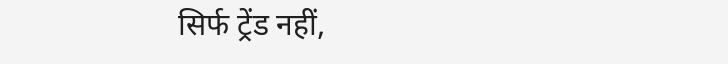सिर्फ ट्रेंड नहीं,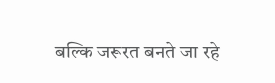बल्कि जरूरत बनते जा रहे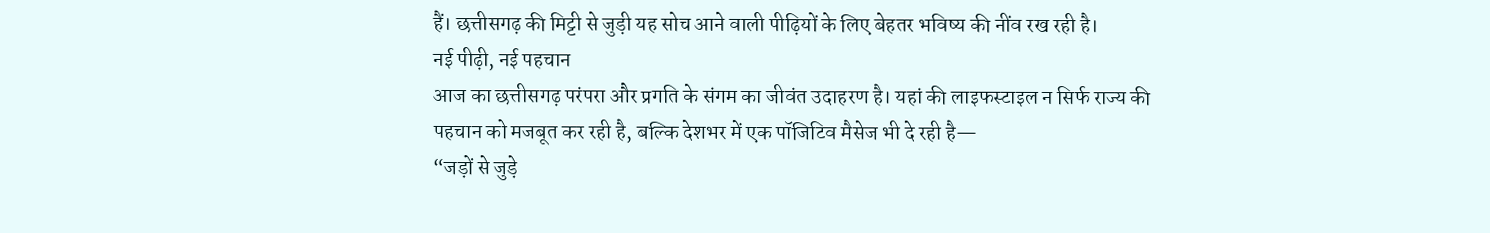हैं। छत्तीसगढ़ की मिट्टी से जुड़ी यह सोच आने वाली पीढ़ियों के लिए बेहतर भविष्य की नींव रख रही है।
नई पीढ़ी, नई पहचान
आज का छत्तीसगढ़ परंपरा और प्रगति के संगम का जीवंत उदाहरण है। यहां की लाइफस्टाइल न सिर्फ राज्य की पहचान को मजबूत कर रही है, बल्कि देशभर में एक पॉजिटिव मैसेज भी दे रही है—
“जड़ों से जुड़े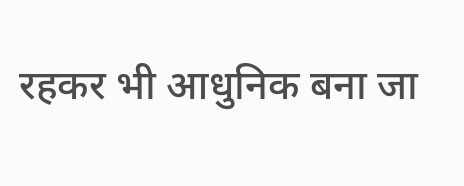रहकर भी आधुनिक बना जा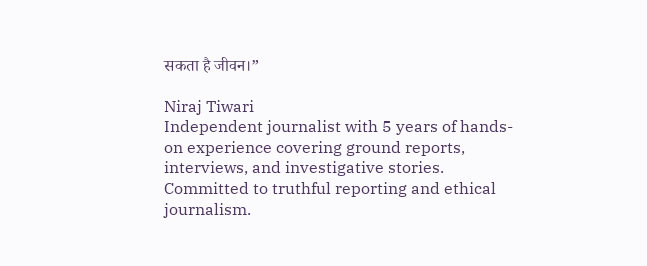सकता है जीवन।”

Niraj Tiwari
Independent journalist with 5 years of hands-on experience covering ground reports, interviews, and investigative stories. Committed to truthful reporting and ethical journalism.